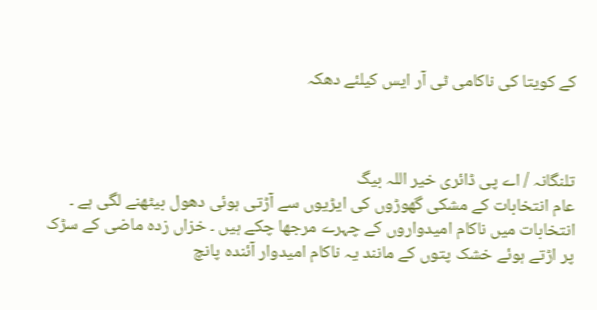کے کویتا کی ناکامی ٹی آر ایس کیلئے دھکہ



تلنگانہ / اے پی ڈائری خیر اللہ بیگ
عام انتخابات کے مشکی گھوڑوں کی ایڑیوں سے آڑتی ہوئی دھول بیٹھنے لگی ہے ۔ انتخابات میں ناکام امیدواروں کے چہرے مرجھا چکے ہیں ۔ خزاں زدہ ماضی کے سڑک پر اڑتے ہوئے خشک پتوں کے مانند یہ ناکام امیدوار آئندہ پانچ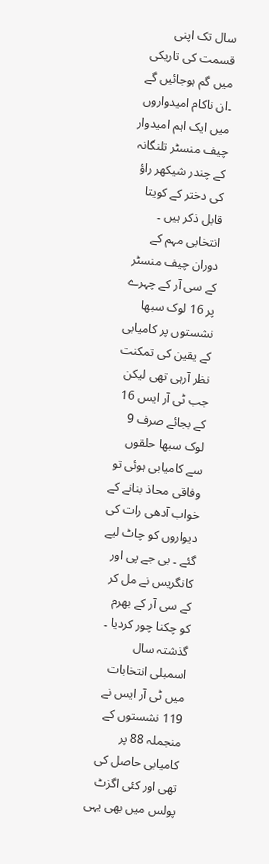سال تک اپنی قسمت کی تاریکی میں گم ہوجائیں گے ۔ان ناکام امیدواروں میں ایک اہم امیدوار چیف منسٹر تلنگانہ کے چندر شیکھر راؤ کی دختر کے کویتا قابل ذکر ہیں ۔ انتخابی مہم کے دوران چیف منسٹر کے سی آر کے چہرے پر 16 لوک سبھا نشستوں پر کامیابی کے یقین کی تمکنت نظر آرہی تھی لیکن جب ٹی آر ایس 16 کے بجائے صرف 9 لوک سبھا حلقوں سے کامیابی ہوئی تو وفاقی محاذ بنانے کے خواب آدھی رات کی دیواروں کو چاٹ لیے گئے ۔ بی جے پی اور کانگریس نے مل کر کے سی آر کے بھرم کو چکنا چور کردیا ۔ گذشتہ سال اسمبلی انتخابات میں ٹی آر ایس نے 119 نشستوں کے منجملہ 88 پر کامیابی حاصل کی تھی اور کئی اگزٹ پولس میں بھی یہی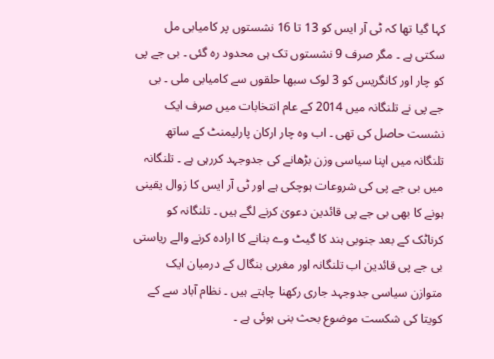کہا گیا تھا کہ ٹی آر ایس کو 13 تا 16 نشستوں پر کامیابی مل سکتی ہے ۔ مگر صرف 9 نشستوں تک ہی محدود رہ گئی ۔ بی جے پی کو چار اور کانگریس کو 3 لوک سبھا حلقوں سے کامیابی ملی ۔ بی جے پی نے تلنگانہ میں 2014 کے عام انتخابات میں صرف ایک نشست حاصل کی تھی ۔ اب وہ چار ارکان پارلیمنٹ کے ساتھ تلنگانہ میں اپنا سیاسی وزن بڑھانے کی جدوجہد کررہی ہے ۔ تلنگانہ میں بی جے پی کی شروعات ہوچکی ہے اور ٹی آر ایس کا زوال یقینی ہونے کا بھی بی جے پی قائدین دعویٰ کرنے لگے ہیں ۔ تلنگانہ کو کرناٹک کے بعد جنوبی ہند کا گیٹ وے بنانے کا ارادہ کرنے والے ریاستی بی جے پی قائدین اب تلنگانہ اور مغربی بنگال کے درمیان ایک متوازن سیاسی جدوجہد جاری رکھنا چاہتے ہیں ۔ نظام آباد سے کے کویتا کی شکست موضوع بحث بنی ہوئی ہے ۔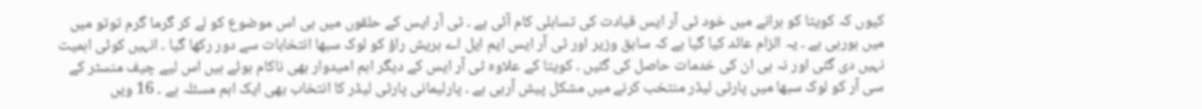کیوں کہ کویتا کو ہرانے میں خود ٹی آر ایس قیادت کی تساہلی کام آئی ہے ۔ ٹی آر ایس کے حلقوں میں ہی اس موضوع کو لے کر گرما گرم توتو میں میں ہورہی ہے ۔ یہ الزام عائد کیا گیا ہے کہ سابق وزیر اور ٹی آر ایس ایم ایل اے ہریش راؤ کو لوک سبھا انتخابات سے دور رکھا گیا ۔ انہیں کوئی اہمیت نہیں دی گئی اور نہ ہی ان کی خدمات حاصل کی گئیں ۔ کویتا کے علاوہ ٹی آر ایس کے دیگر اہم امیدوار بھی ناکام ہوئے ہیں اس لیے چیف منسٹر کے سی آر کو لوک سبھا میں پارٹی لیڈر منتخب کرنے میں مشکل پیش آرہی ہے ۔ پارلیمانی پارٹی لیڈر کا انتخاب بھی ایک اہم مسئلہ ہے ۔ 16 ویں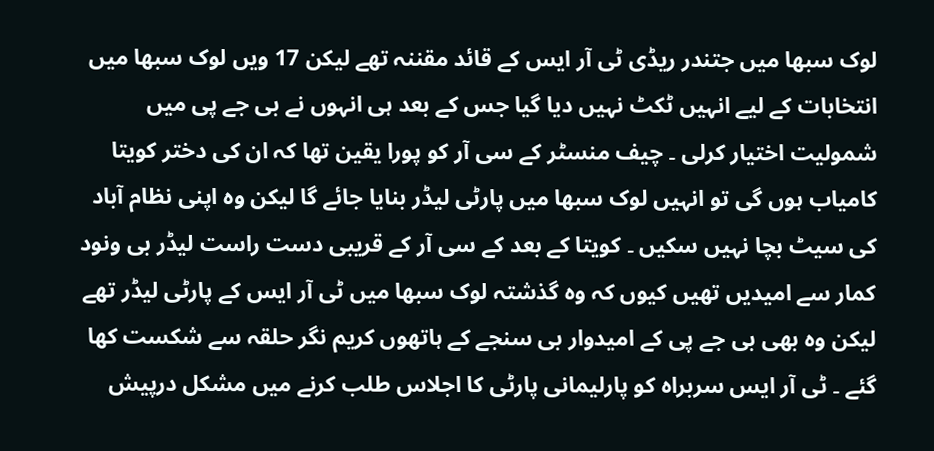لوک سبھا میں جتندر ریڈی ٹی آر ایس کے قائد مقننہ تھے لیکن 17 ویں لوک سبھا میں انتخابات کے لیے انہیں ٹکٹ نہیں دیا گیا جس کے بعد ہی انہوں نے بی جے پی میں شمولیت اختیار کرلی ۔ چیف منسٹر کے سی آر کو پورا یقین تھا کہ ان کی دختر کویتا کامیاب ہوں گی تو انہیں لوک سبھا میں پارٹی لیڈر بنایا جائے گا لیکن وہ اپنی نظام آباد کی سیٹ بچا نہیں سکیں ۔ کویتا کے بعد کے سی آر کے قریبی دست راست لیڈر بی ونود کمار سے امیدیں تھیں کیوں کہ وہ گذشتہ لوک سبھا میں ٹی آر ایس کے پارٹی لیڈر تھے لیکن وہ بھی بی جے پی کے امیدوار بی سنجے کے ہاتھوں کریم نگر حلقہ سے شکست کھا گئے ۔ ٹی آر ایس سربراہ کو پارلیمانی پارٹی کا اجلاس طلب کرنے میں مشکل درپیش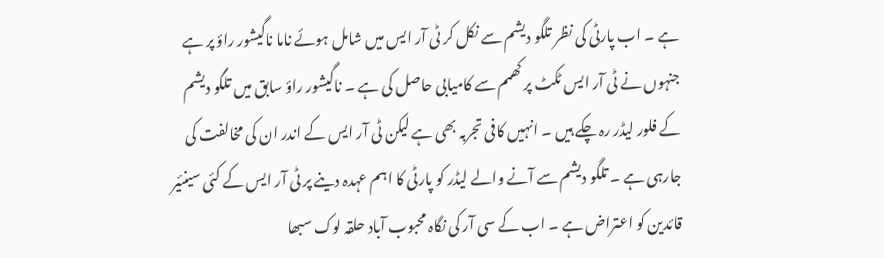ہے ۔ اب پارٹی کی نظر تلگو دیشم سے نکل کر ٹی آر ایس میں شامل ہوئے ناما ناگیشور راؤ پر ہے جنہوں نے ٹی آر ایس ٹکٹ پر کھمم سے کامیابی حاصل کی ہے ۔ ناگیشور راؤ سابق میں تلگو دیشم کے فلور لیڈر رہ چکے ہیں ۔ انہیں کافی تجربہ بھی ہے لیکن ٹی آر ایس کے اندر ان کی مخالفت کی جارہی ہے ۔ تلگو دیشم سے آنے والے لیڈر کو پارٹی کا اہم عہدہ دینے پر ٹی آر ایس کے کئی سینئیر قائدین کو اعتراض ہے ۔ اب کے سی آر کی نگاہ محبوب آباد حلقہ لوک سبھا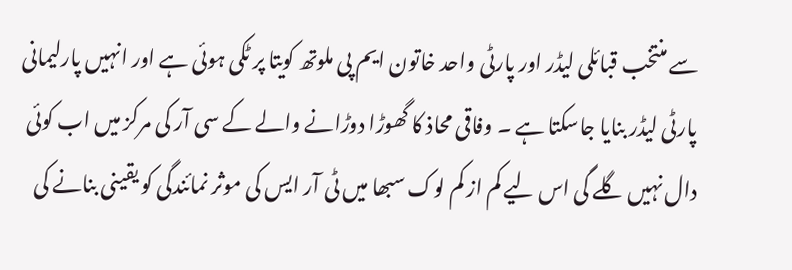سے منتخب قبائلی لیڈر اور پارٹی واحد خاتون ایم پی ملوتھ کویتا پر ٹکی ہوئی ہے اور انہیں پارلیمانی پارٹی لیڈر بنایا جاسکتا ہے ۔ وفاقی محاذ کا گھوڑا دوڑانے والے کے سی آر کی مرکز میں اب کوئی دال نہیں گلے گی اس لیے کم از کم لوک سبھا میں ٹی آر ایس کی موثر نمائندگی کو یقینی بنانے کی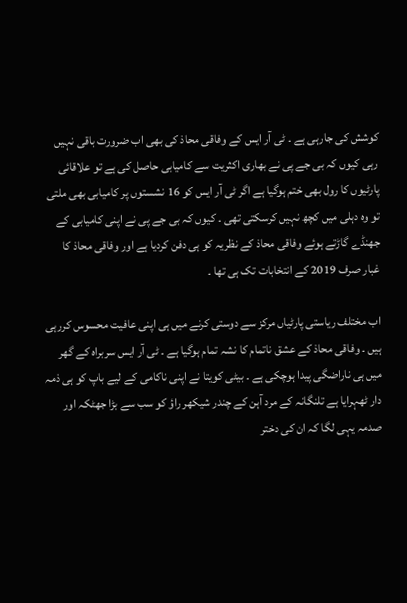کوشش کی جارہی ہے ۔ ٹی آر ایس کے وفاقی محاذ کی بھی اب ضرورت باقی نہیں رہی کیوں کہ بی جے پی نے بھاری اکثریت سے کامیابی حاصل کی ہے تو علاقائی پارٹیوں کا رول بھی ختم ہوگیا ہے اگر ٹی آر ایس کو 16 نشستوں پر کامیابی بھی ملتی تو وہ دہلی میں کچھ نہیں کرسکتی تھی ۔ کیوں کہ بی جے پی نے اپنی کامیابی کے جھنڈے گاڑتے ہوئے وفاقی محاذ کے نظریہ کو ہی دفن کردیا ہے اور وفاقی محاذ کا غبار صرف 2019 کے انتخابات تک ہی تھا ۔

اب مختلف ریاستی پارٹیاں مرکز سے دوستی کرنے میں ہی اپنی عافیت محسوس کررہی ہیں ۔ وفاقی محاذ کے عشق ناتمام کا نشہ تمام ہوگیا ہے ۔ ٹی آر ایس سربراہ کے گھر میں ہی ناراضگی پیدا ہوچکی ہے ۔ بیٹی کویتا نے اپنی ناکامی کے لیے باپ کو ہی ذمہ دار ٹھہرایا ہے تلنگانہ کے مرد آہن کے چندر شیکھر راؤ کو سب سے بڑا جھٹکہ اور صدمہ یہی لگا کہ ان کی دختر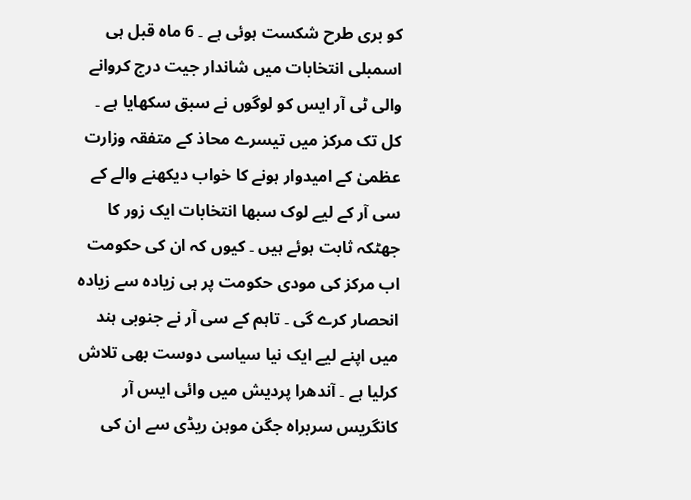کو بری طرح شکست ہوئی ہے ۔ 6 ماہ قبل ہی اسمبلی انتخابات میں شاندار جیت درج کروانے والی ٹی آر ایس کو لوگوں نے سبق سکھایا ہے ۔ کل تک مرکز میں تیسرے محاذ کے متفقہ وزارت عظمیٰ کے امیدوار ہونے کا خواب دیکھنے والے کے سی آر کے لیے لوک سبھا انتخابات ایک زور کا جھٹکہ ثابت ہوئے ہیں ۔ کیوں کہ ان کی حکومت اب مرکز کی مودی حکومت پر ہی زیادہ سے زیادہ انحصار کرے گی ۔ تاہم کے سی آر نے جنوبی ہند میں اپنے لیے ایک نیا سیاسی دوست بھی تلاش کرلیا ہے ۔ آندھرا پردیش میں وائی ایس آر کانگریس سربراہ جگن موہن ریڈی سے ان کی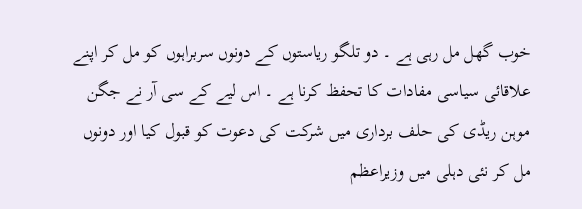خوب گھل مل رہی ہے ۔ دو تلگو ریاستوں کے دونوں سربراہوں کو مل کر اپنے علاقائی سیاسی مفادات کا تحفظ کرنا ہے ۔ اس لیے کے سی آر نے جگن موہن ریڈی کی حلف برداری میں شرکت کی دعوت کو قبول کیا اور دونوں مل کر نئی دہلی میں وزیراعظم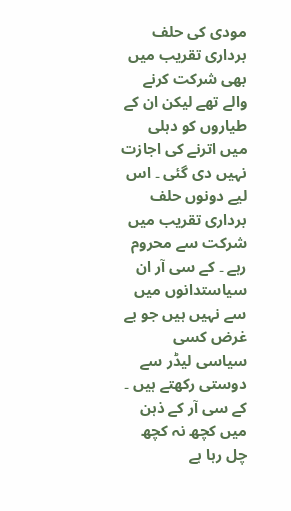مودی کی حلف برداری تقریب میں بھی شرکت کرنے والے تھے لیکن ان کے طیاروں کو دہلی میں اترنے کی اجازت نہیں دی گئی ۔ اس لیے دونوں حلف برداری تقریب میں شرکت سے محروم رہے ۔ کے سی آر ان سیاستدانوں میں سے نہیں ہیں جو بے غرض کسی سیاسی لیڈر سے دوستی رکھتے ہیں ۔ کے سی آر کے ذہن میں کچھ نہ کچھ چل رہا ہے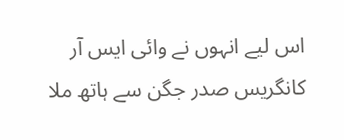اس لیے انہوں نے وائی ایس آر کانگریس صدر جگن سے ہاتھ ملا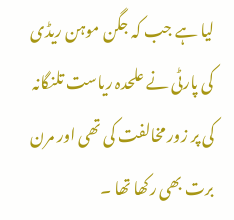لیا ہے جب کہ جگن موہن ریڈی کی پارٹی نے علحدہ ریاست تلنگانہ کی پر زور مخالفت کی تھی اور مرن برت بھی رکھا تھا ۔